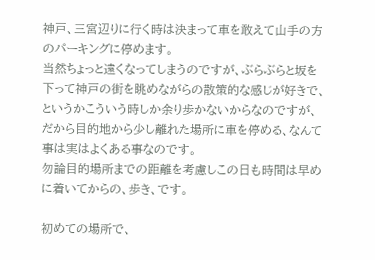神戸、三宮辺りに行く時は決まって車を敢えて山手の方のパーキングに停めます。
当然ちょっと遠くなってしまうのですが、ぶらぶらと坂を下って神戸の街を眺めながらの散策的な感じが好きで、というかこういう時しか余り歩かないからなのですが、だから目的地から少し離れた場所に車を停める、なんて事は実はよくある事なのです。
勿論目的場所までの距離を考慮しこの日も時間は早めに着いてからの、歩き、です。

初めての場所で、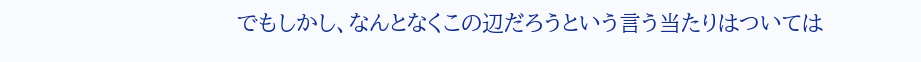でもしかし、なんとなくこの辺だろうという言う当たりはついては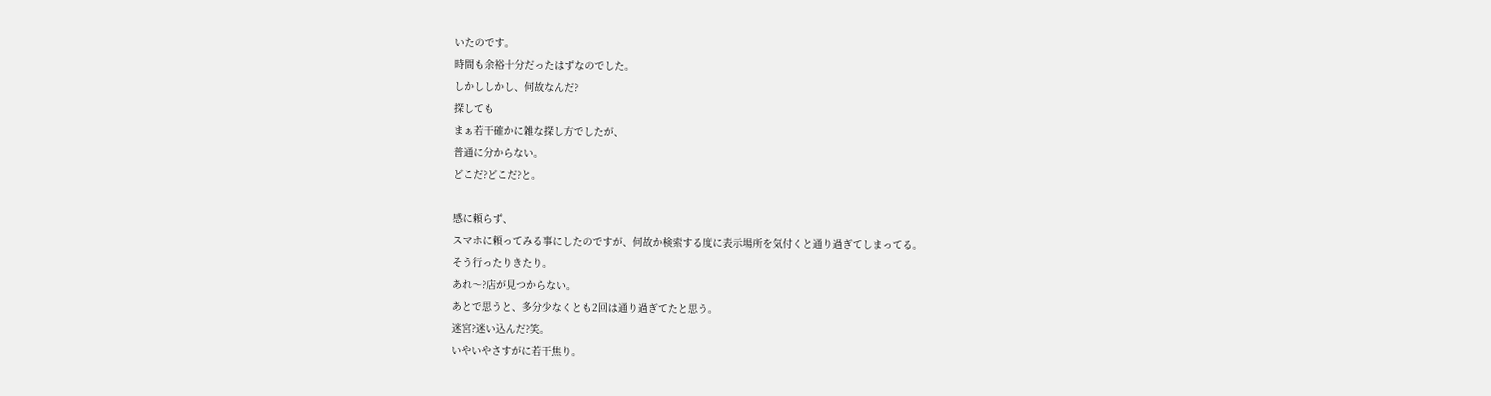いたのです。
時間も余裕十分だったはずなのでした。
しかししかし、何故なんだ?
探しても
まぁ若干確かに雑な探し方でしたが、
普通に分からない。
どこだ?どこだ?と。

感に頼らず、
スマホに頼ってみる事にしたのですが、何故か検索する度に表示場所を気付くと通り過ぎてしまってる。
そう行ったりきたり。
あれ〜?店が見つからない。
あとで思うと、多分少なくとも2回は通り過ぎてたと思う。
迷宮?迷い込んだ?笑。
いやいやさすがに若干焦り。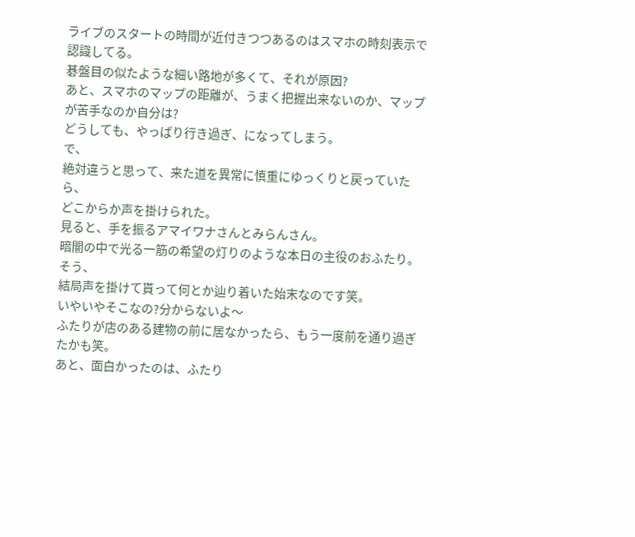ライブのスタートの時間が近付きつつあるのはスマホの時刻表示で認識してる。
碁盤目の似たような細い路地が多くて、それが原因?
あと、スマホのマップの距離が、うまく把握出来ないのか、マップが苦手なのか自分は?
どうしても、やっぱり行き過ぎ、になってしまう。
で、
絶対違うと思って、来た道を異常に慎重にゆっくりと戻っていたら、
どこからか声を掛けられた。
見ると、手を振るアマイワナさんとみらんさん。
暗闇の中で光る一筋の希望の灯りのような本日の主役のおふたり。
そう、
結局声を掛けて貰って何とか辿り着いた始末なのです笑。
いやいやそこなの?分からないよ〜
ふたりが店のある建物の前に居なかったら、もう一度前を通り過ぎたかも笑。
あと、面白かったのは、ふたり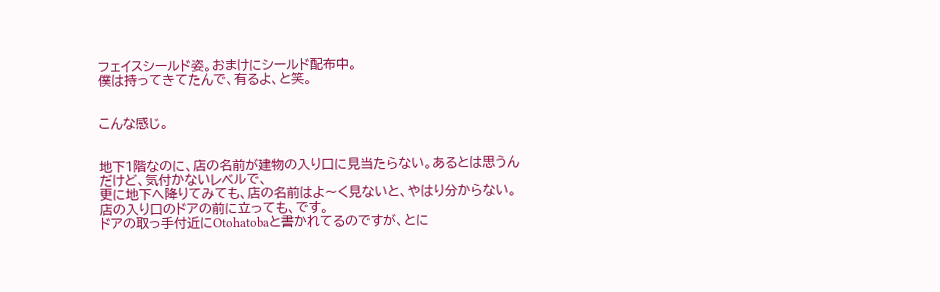フェイスシールド姿。おまけにシールド配布中。
僕は持ってきてたんで、有るよ、と笑。


こんな感じ。


地下1階なのに、店の名前が建物の入り口に見当たらない。あるとは思うんだけど、気付かないレベルで、
更に地下へ降りてみても、店の名前はよ〜く見ないと、やはり分からない。
店の入り口のドアの前に立っても、です。
ドアの取っ手付近にOtohatobaと書かれてるのですが、とに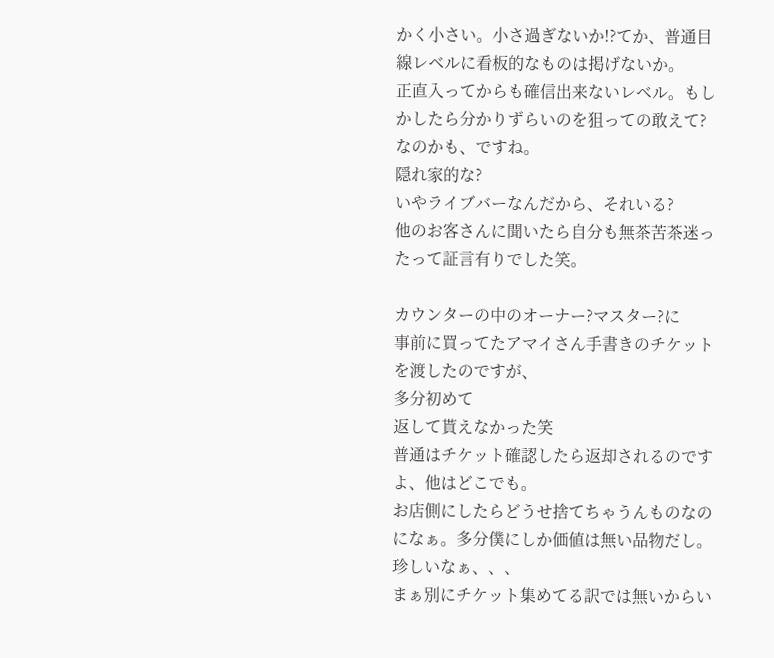かく小さい。小さ過ぎないか!?てか、普通目線レベルに看板的なものは掲げないか。
正直入ってからも確信出来ないレベル。もしかしたら分かりずらいのを狙っての敢えて?なのかも、ですね。
隠れ家的な?
いやライブバーなんだから、それいる?
他のお客さんに聞いたら自分も無茶苦茶迷ったって証言有りでした笑。

カウンターの中のオーナー?マスター?に
事前に買ってたアマイさん手書きのチケットを渡したのですが、
多分初めて
返して貰えなかった笑
普通はチケット確認したら返却されるのですよ、他はどこでも。
お店側にしたらどうせ捨てちゃうんものなのになぁ。多分僕にしか価値は無い品物だし。
珍しいなぁ、、、
まぁ別にチケット集めてる訳では無いからい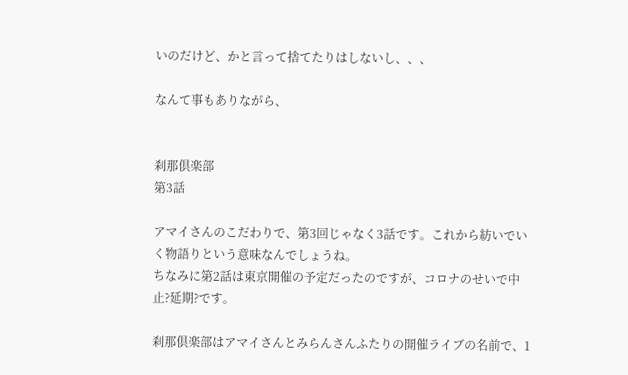いのだけど、かと言って捨てたりはしないし、、、

なんて事もありながら、


刹那倶楽部
第3話

アマイさんのこだわりで、第3回じゃなく3話です。これから紡いでいく物語りという意味なんでしょうね。
ちなみに第2話は東京開催の予定だったのですが、コロナのせいで中止?延期?です。

刹那倶楽部はアマイさんとみらんさんふたりの開催ライブの名前で、1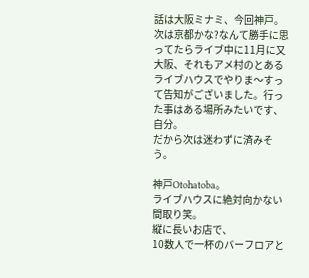話は大阪ミナミ、今回神戸。
次は京都かな?なんて勝手に思ってたらライブ中に11月に又大阪、それもアメ村のとあるライブハウスでやりま〜すって告知がございました。行った事はある場所みたいです、自分。
だから次は迷わずに済みそう。

神戸Otohatoba。
ライブハウスに絶対向かない間取り笑。
縦に長いお店で、
10数人で一杯のバーフロアと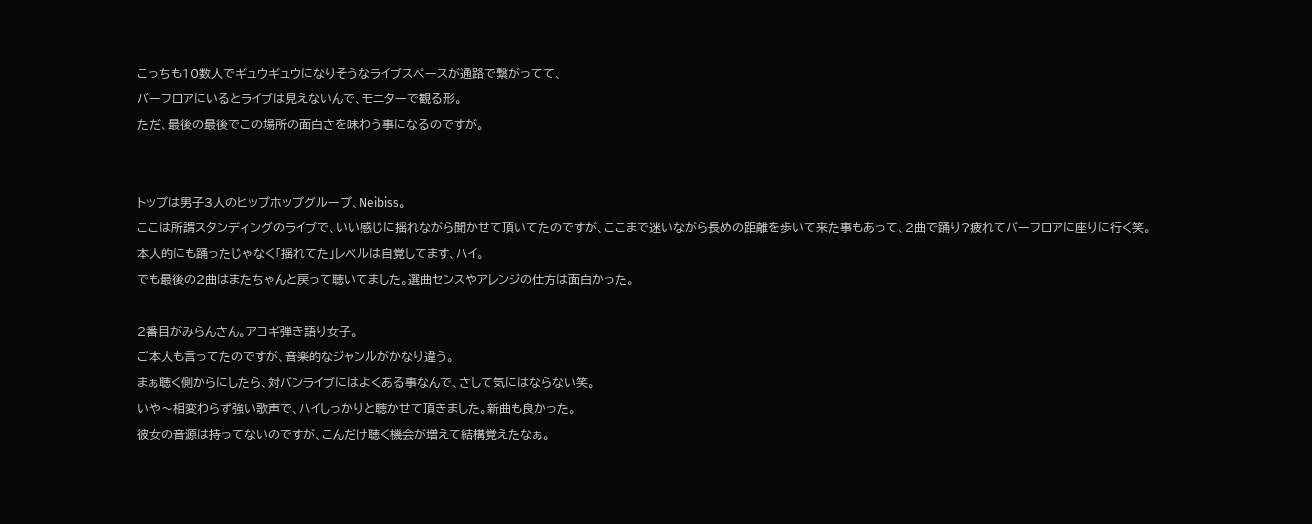こっちも10数人でギュウギュウになりそうなライブスペースが通路で繋がってて、
バーフロアにいるとライブは見えないんで、モニターで観る形。
ただ、最後の最後でこの場所の面白さを味わう事になるのですが。


トップは男子3人のヒップホップグループ、Neibiss。
ここは所謂スタンディングのライブで、いい感じに揺れながら聞かせて頂いてたのですが、ここまで迷いながら長めの距離を歩いて来た事もあって、2曲で踊り?疲れてバーフロアに座りに行く笑。
本人的にも踊ったじゃなく「揺れてた」レベルは自覚してます、ハイ。
でも最後の2曲はまたちゃんと戻って聴いてました。選曲センスやアレンジの仕方は面白かった。

2番目がみらんさん。アコギ弾き語り女子。
ご本人も言ってたのですが、音楽的なジャンルがかなり違う。
まぁ聴く側からにしたら、対バンライブにはよくある事なんで、さして気にはならない笑。
いや〜相変わらず強い歌声で、ハイしっかりと聴かせて頂きました。新曲も良かった。
彼女の音源は持ってないのですが、こんだけ聴く機会が増えて結構覚えたなぁ。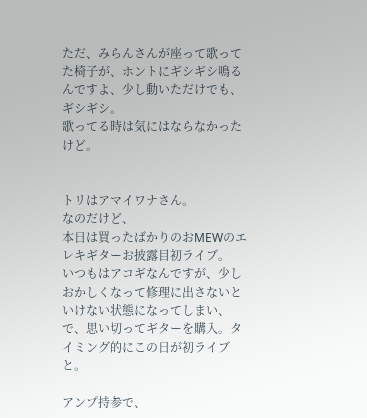ただ、みらんさんが座って歌ってた椅子が、ホントにギシギシ鳴るんですよ、少し動いただけでも、ギシギシ。
歌ってる時は気にはならなかったけど。


トリはアマイワナさん。
なのだけど、
本日は買ったばかりのおMEWのエレキギターお披露目初ライブ。
いつもはアコギなんですが、少しおかしくなって修理に出さないといけない状態になってしまい、で、思い切ってギターを購入。タイミング的にこの日が初ライブと。

アンプ持参で、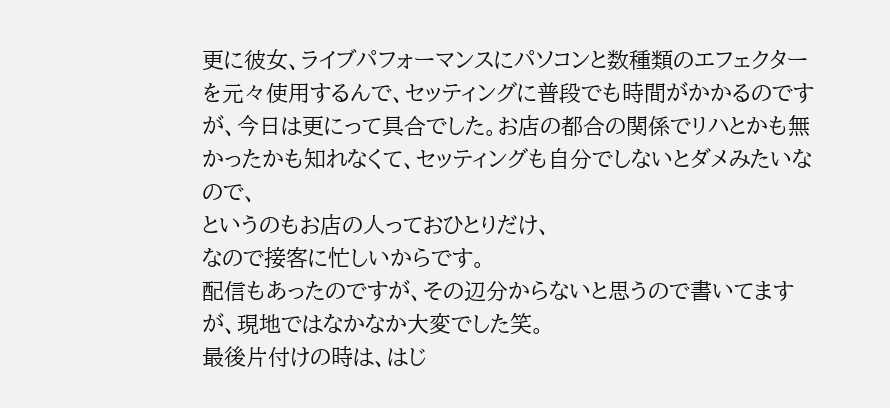更に彼女、ライブパフォーマンスにパソコンと数種類のエフェクターを元々使用するんで、セッティングに普段でも時間がかかるのですが、今日は更にって具合でした。お店の都合の関係でリハとかも無かったかも知れなくて、セッティングも自分でしないとダメみたいなので、
というのもお店の人っておひとりだけ、
なので接客に忙しいからです。
配信もあったのですが、その辺分からないと思うので書いてますが、現地ではなかなか大変でした笑。
最後片付けの時は、はじ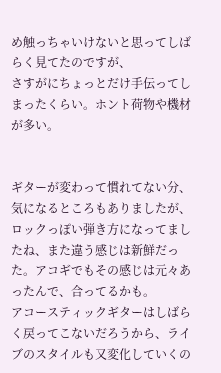め触っちゃいけないと思ってしばらく見てたのですが、
さすがにちょっとだけ手伝ってしまったくらい。ホント荷物や機材が多い。


ギターが変わって慣れてない分、気になるところもありましたが、ロックっぽい弾き方になってましたね、また違う感じは新鮮だった。アコギでもその感じは元々あったんで、合ってるかも。
アコースティックギターはしばらく戻ってこないだろうから、ライブのスタイルも又変化していくの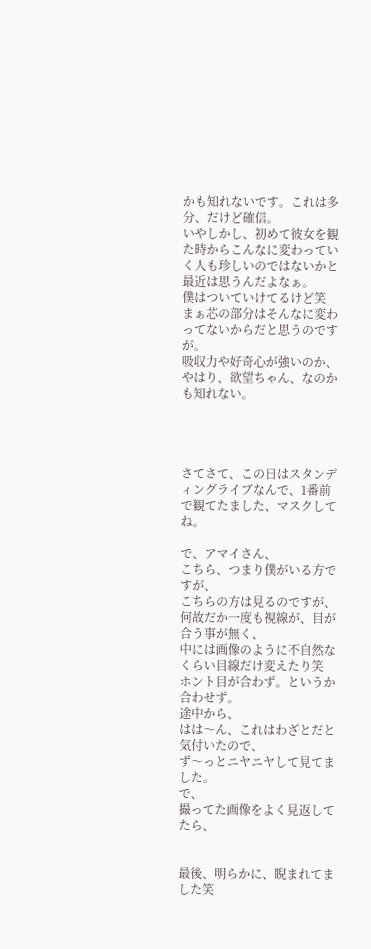かも知れないです。これは多分、だけど確信。
いやしかし、初めて彼女を観た時からこんなに変わっていく人も珍しいのではないかと最近は思うんだよなぁ。
僕はついていけてるけど笑
まぁ芯の部分はそんなに変わってないからだと思うのですが。
吸収力や好奇心が強いのか、
やはり、欲望ちゃん、なのかも知れない。




さてさて、この日はスタンディングライブなんで、1番前で観てたました、マスクしてね。

で、アマイさん、
こちら、つまり僕がいる方ですが、
こちらの方は見るのですが、
何故だか一度も視線が、目が合う事が無く、
中には画像のように不自然なくらい目線だけ変えたり笑
ホント目が合わず。というか合わせず。
途中から、
はは〜ん、これはわざとだと気付いたので、
ず〜っとニヤニヤして見てました。
で、
撮ってた画像をよく見返してたら、


最後、明らかに、睨まれてました笑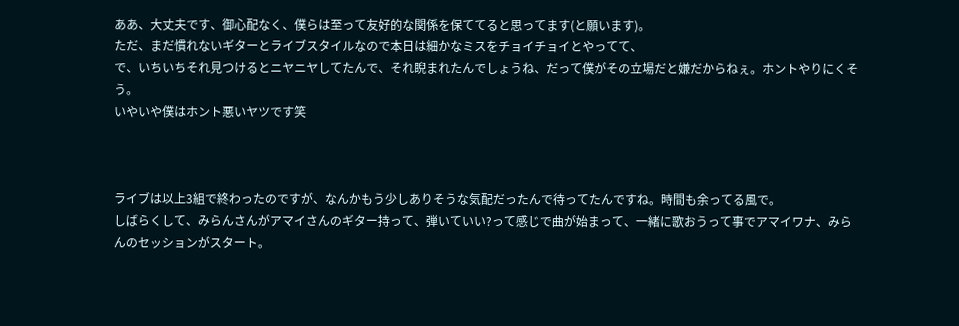ああ、大丈夫です、御心配なく、僕らは至って友好的な関係を保ててると思ってます(と願います)。
ただ、まだ慣れないギターとライブスタイルなので本日は細かなミスをチョイチョイとやってて、
で、いちいちそれ見つけるとニヤニヤしてたんで、それ睨まれたんでしょうね、だって僕がその立場だと嫌だからねぇ。ホントやりにくそう。
いやいや僕はホント悪いヤツです笑



ライブは以上3組で終わったのですが、なんかもう少しありそうな気配だったんで待ってたんですね。時間も余ってる風で。
しばらくして、みらんさんがアマイさんのギター持って、弾いていい?って感じで曲が始まって、一緒に歌おうって事でアマイワナ、みらんのセッションがスタート。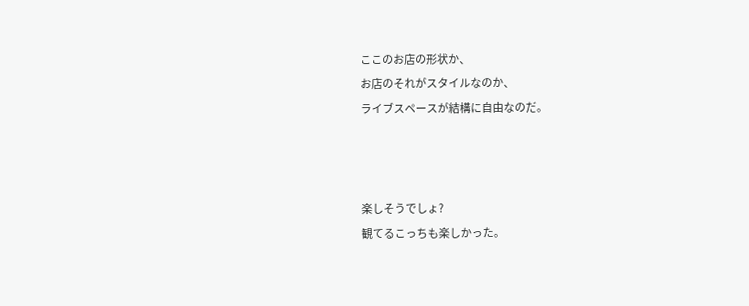ここのお店の形状か、
お店のそれがスタイルなのか、
ライブスペースが結構に自由なのだ。



楽しそうでしょ?
観てるこっちも楽しかった。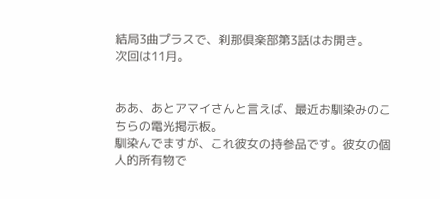結局3曲プラスで、刹那倶楽部第3話はお開き。
次回は11月。


ああ、あとアマイさんと言えば、最近お馴染みのこちらの電光掲示板。
馴染んでますが、これ彼女の持参品です。彼女の個人的所有物で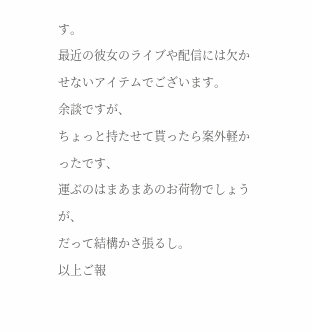す。
最近の彼女のライブや配信には欠かせないアイテムでございます。
余談ですが、
ちょっと持たせて貰ったら案外軽かったです、
運ぶのはまあまあのお荷物でしょうが、
だって結構かさ張るし。
以上ご報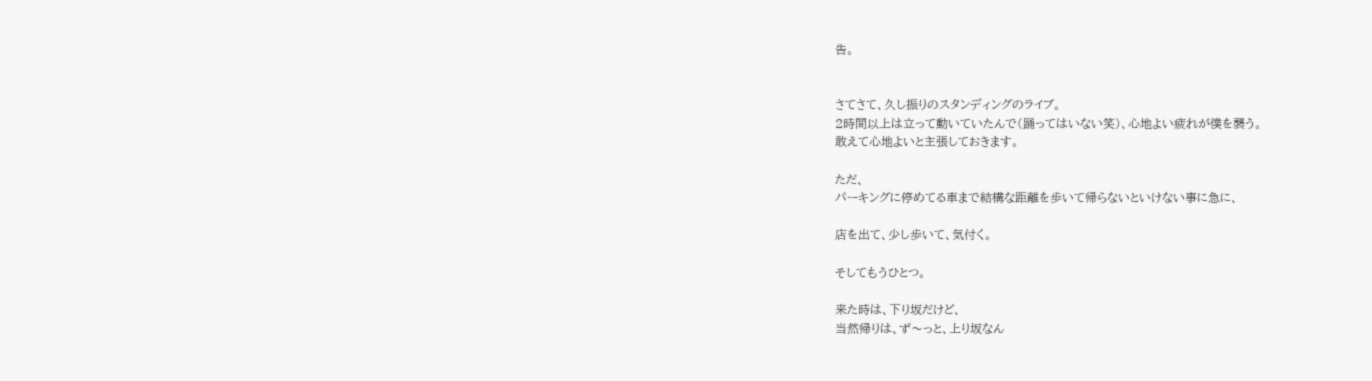告。


さてさて、久し振りのスタンディングのライブ。
2時間以上は立って動いていたんで(踊ってはいない笑)、心地よい疲れが僕を襲う。
敢えて心地よいと主張しておきます。

ただ、
パーキングに停めてる車まで結構な距離を歩いて帰らないといけない事に急に、

店を出て、少し歩いて、気付く。

そしてもうひとつ。

来た時は、下り坂だけど、
当然帰りは、ず〜っと、上り坂なん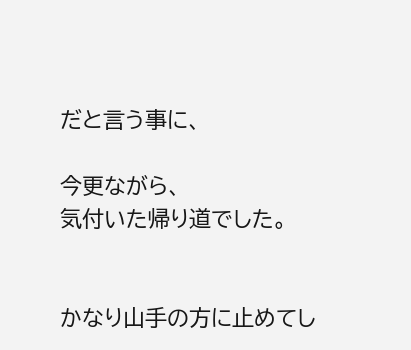だと言う事に、

今更ながら、
気付いた帰り道でした。


かなり山手の方に止めてし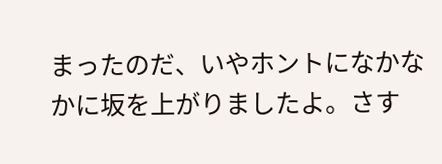まったのだ、いやホントになかなかに坂を上がりましたよ。さす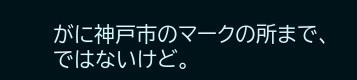がに神戸市のマークの所まで、ではないけど。